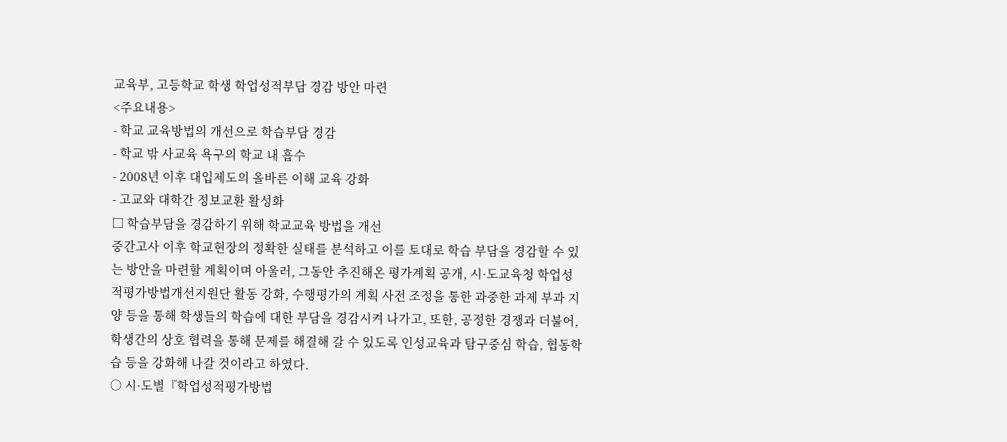교육부, 고등학교 학생 학업성적부담 경감 방안 마련
<주요내용>
- 학교 교육방법의 개선으로 학습부담 경감
- 학교 밖 사교육 욕구의 학교 내 흡수
- 2008년 이후 대입제도의 올바른 이해 교육 강화
- 고교와 대학간 정보교환 활성화
□ 학습부담을 경감하기 위해 학교교육 방법을 개선
중간고사 이후 학교현장의 정확한 실태를 분석하고 이를 토대로 학습 부담을 경감할 수 있는 방안을 마련할 계획이며 아울러, 그동안 추진해온 평가계획 공개, 시·도교육청 학업성적평가방법개선지원단 활동 강화, 수행평가의 계획 사전 조정을 통한 과중한 과제 부과 지양 등을 통해 학생들의 학습에 대한 부담을 경감시켜 나가고, 또한, 공정한 경쟁과 더불어, 학생간의 상호 협력을 통해 문제를 해결해 갈 수 있도록 인성교육과 탐구중심 학습, 협동학습 등을 강화해 나갈 것이라고 하였다.
○ 시·도별『학업성적평가방법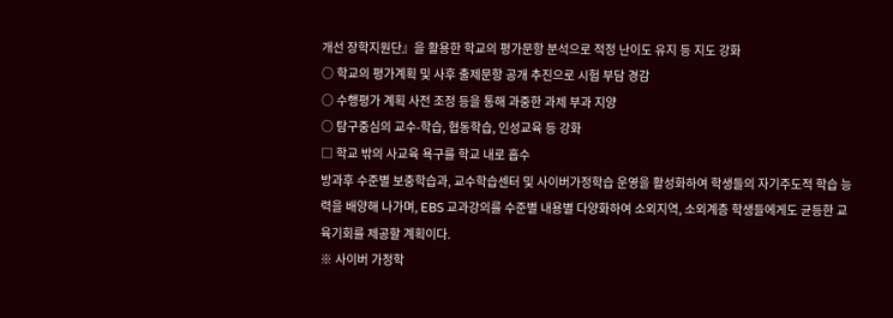개선 장학지원단』을 활용한 학교의 평가문항 분석으로 적정 난이도 유지 등 지도 강화
○ 학교의 평가계획 및 사후 출제문항 공개 추진으로 시험 부담 경감
○ 수행평가 계획 사전 조정 등을 통해 과중한 과제 부과 지양
○ 탐구중심의 교수-학습, 협동학습, 인성교육 등 강화
□ 학교 밖의 사교육 욕구를 학교 내로 흡수
방과후 수준별 보충학습과, 교수학습센터 및 사이버가정학습 운영을 활성화하여 학생들의 자기주도적 학습 능력을 배양해 나가며, EBS 교과강의를 수준별 내용별 다양화하여 소외지역, 소외계층 학생들에게도 균등한 교육기회를 제공할 계획이다.
※ 사이버 가정학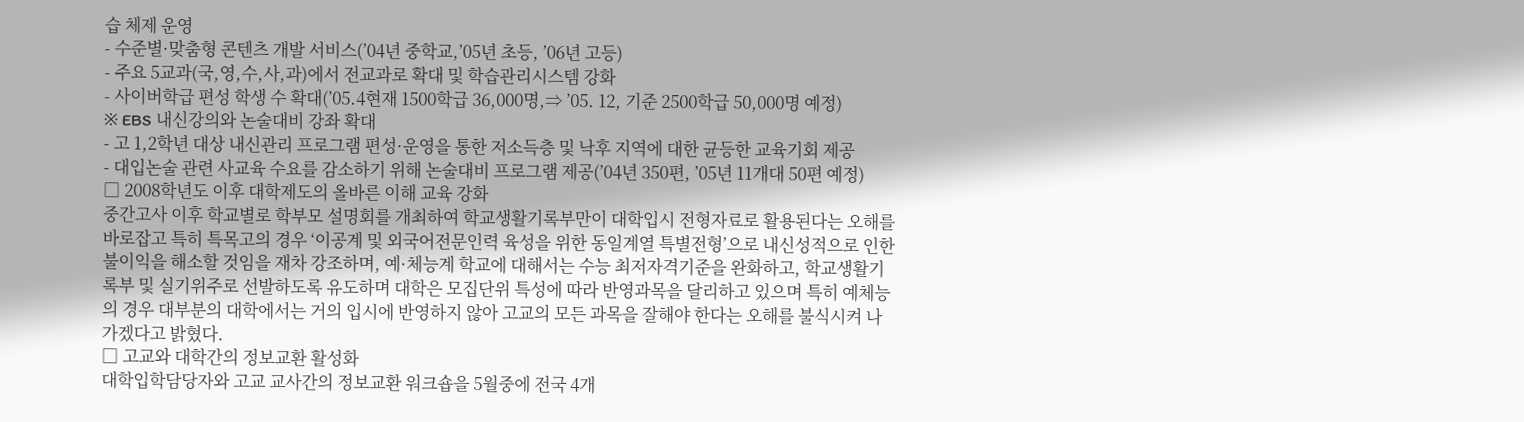습 체제 운영
- 수준별·맞춤형 콘텐츠 개발 서비스(’04년 중학교,’05년 초등, ’06년 고등)
- 주요 5교과(국,영,수,사,과)에서 전교과로 확대 및 학습관리시스템 강화
- 사이버학급 편성 학생 수 확대(’05.4현재 1500학급 36,000명,⇒ ’05. 12, 기준 2500학급 50,000명 예정)
※ EBS 내신강의와 논술대비 강좌 확대
- 고 1,2학년 대상 내신관리 프로그램 편성·운영을 통한 저소득층 및 낙후 지역에 대한 균등한 교육기회 제공
- 대입논술 관련 사교육 수요를 감소하기 위해 논술대비 프로그램 제공(’04년 350편, ’05년 11개대 50편 예정)
□ 2008학년도 이후 대학제도의 올바른 이해 교육 강화
중간고사 이후 학교별로 학부모 설명회를 개최하여 학교생활기록부만이 대학입시 전형자료로 활용된다는 오해를 바로잡고 특히 특목고의 경우 ‘이공계 및 외국어전문인력 육성을 위한 동일계열 특별전형’으로 내신성적으로 인한 불이익을 해소할 것임을 재차 강조하며, 예·체능계 학교에 대해서는 수능 최저자격기준을 완화하고, 학교생활기록부 및 실기위주로 선발하도록 유도하며 대학은 모집단위 특성에 따라 반영과목을 달리하고 있으며 특히 예체능의 경우 대부분의 대학에서는 거의 입시에 반영하지 않아 고교의 모든 과목을 잘해야 한다는 오해를 불식시켜 나가겠다고 밝혔다.
□ 고교와 대학간의 정보교환 활성화
대학입학담당자와 고교 교사간의 정보교환 워크숍을 5월중에 전국 4개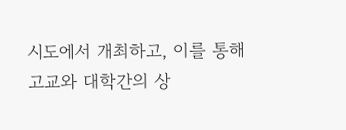시도에서 개최하고, 이를 통해 고교와 대학간의 상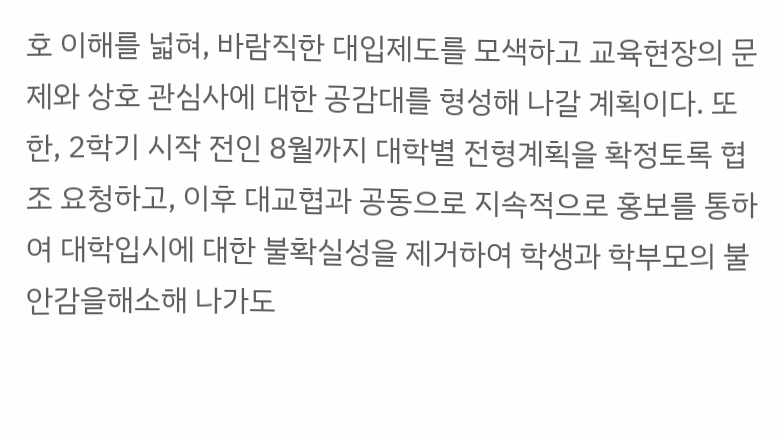호 이해를 넓혀, 바람직한 대입제도를 모색하고 교육현장의 문제와 상호 관심사에 대한 공감대를 형성해 나갈 계획이다. 또한, 2학기 시작 전인 8월까지 대학별 전형계획을 확정토록 협조 요청하고, 이후 대교협과 공동으로 지속적으로 홍보를 통하여 대학입시에 대한 불확실성을 제거하여 학생과 학부모의 불안감을해소해 나가도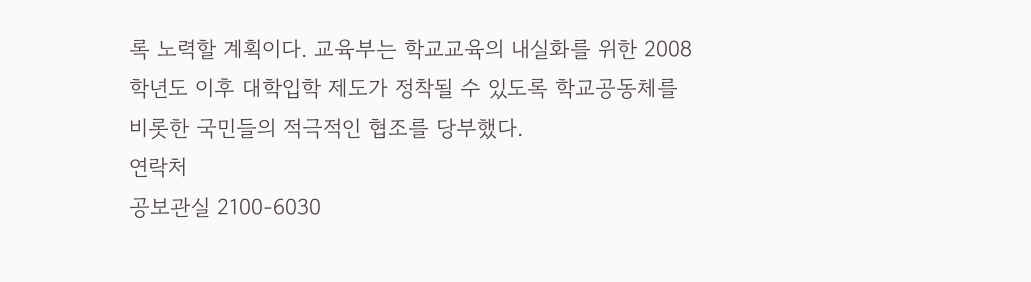록 노력할 계획이다. 교육부는 학교교육의 내실화를 위한 2008학년도 이후 대학입학 제도가 정착될 수 있도록 학교공동체를 비롯한 국민들의 적극적인 협조를 당부했다.
연락처
공보관실 2100-6030